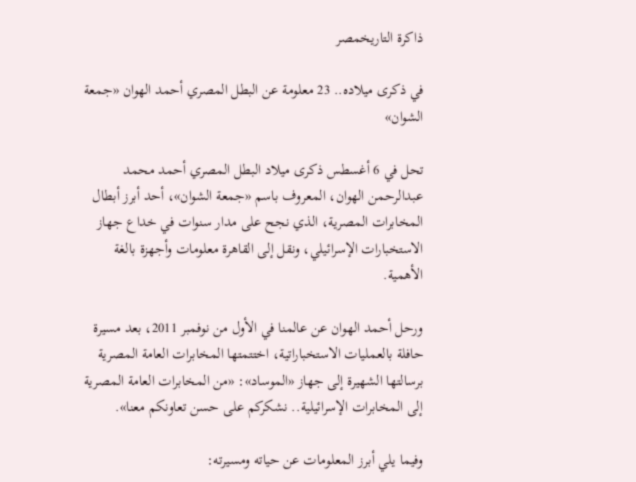ذاكرة التاريخمصر

في ذكرى ميلاده.. 23 معلومة عن البطل المصري أحمد الهوان «جمعة الشوان»

تحل في 6 أغسطس ذكرى ميلاد البطل المصري أحمد محمد عبدالرحمن الهوان، المعروف باسم «جمعة الشوان»، أحد أبرز أبطال المخابرات المصرية، الذي نجح على مدار سنوات في خداع جهاز الاستخبارات الإسرائيلي، ونقل إلى القاهرة معلومات وأجهزة بالغة الأهمية.

ورحل أحمد الهوان عن عالمنا في الأول من نوفمبر 2011، بعد مسيرة حافلة بالعمليات الاستخباراتية، اختتمتها المخابرات العامة المصرية برسالتها الشهيرة إلى جهاز «الموساد»: «من المخابرات العامة المصرية إلى المخابرات الإسرائيلية.. نشكركم على حسن تعاونكم معنا».

وفيما يلي أبرز المعلومات عن حياته ومسيرته: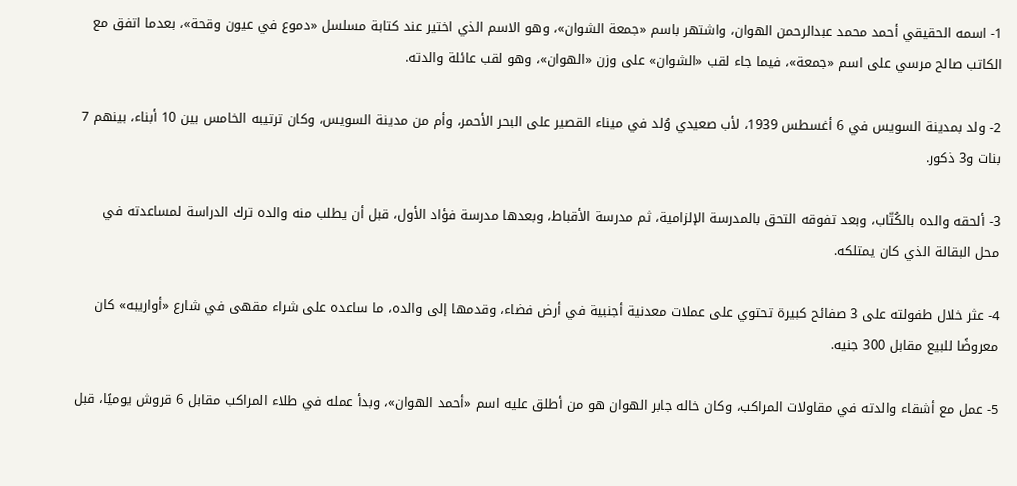1- اسمه الحقيقي أحمد محمد عبدالرحمن الهوان، واشتهر باسم «جمعة الشوان»، وهو الاسم الذي اختير عند كتابة مسلسل «دموع في عيون وقحة»، بعدما اتفق مع الكاتب صالح مرسي على اسم «جمعة»، فيما جاء لقب «الشوان» على وزن «الهوان»، وهو لقب عائلة والدته.

2- ولد بمدينة السويس في 6 أغسطس 1939، لأب صعيدي وُلد في ميناء القصير على البحر الأحمر، وأم من مدينة السويس، وكان ترتيبه الخامس بين 10 أبناء، بينهم 7 بنات و3 ذكور.

3- ألحقه والده بالكُتّاب، وبعد تفوقه التحق بالمدرسة الإلزامية، ثم مدرسة الأقباط، وبعدها مدرسة فؤاد الأول، قبل أن يطلب منه والده ترك الدراسة لمساعدته في محل البقالة الذي كان يمتلكه.

4- عثر خلال طفولته على 3 صفائح كبيرة تحتوي على عملات معدنية أجنبية في أرض فضاء، وقدمها إلى والده، ما ساعده على شراء مقهى في شارع «أواريبه» كان معروضًا للبيع مقابل 300 جنيه.

5- عمل مع أشقاء والدته في مقاولات المراكب، وكان خاله جابر الهوان هو من أطلق عليه اسم «أحمد الهوان»، وبدأ عمله في طلاء المراكب مقابل 6 قروش يوميًا، قبل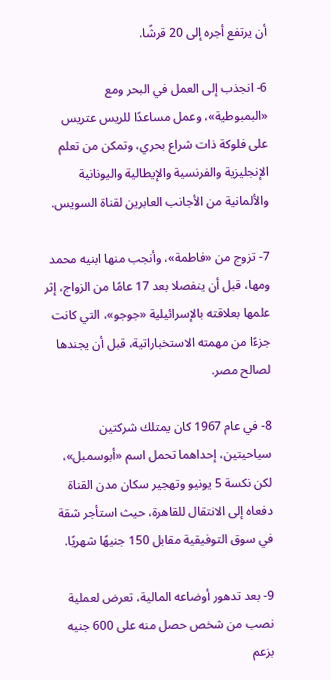أن يرتفع أجره إلى 20 قرشًا.

6- انجذب إلى العمل في البحر ومع «البمبوطية»، وعمل مساعدًا للريس عتريس على فلوكة ذات شراع بحري، وتمكن من تعلم الإنجليزية والفرنسية والإيطالية واليونانية والألمانية من الأجانب العابرين لقناة السويس.

7- تزوج من «فاطمة»، وأنجب منها ابنيه محمد ومها، قبل أن ينفصلا بعد 17 عامًا من الزواج، إثر علمها بعلاقته بالإسرائيلية «جوجو»، التي كانت جزءًا من مهمته الاستخباراتية، قبل أن يجندها لصالح مصر.

8- في عام 1967 كان يمتلك شركتين سياحيتين، إحداهما تحمل اسم «أبوسمبل»، لكن نكسة 5 يونيو وتهجير سكان مدن القناة دفعاه إلى الانتقال للقاهرة، حيث استأجر شقة في سوق التوفيقية مقابل 150 جنيهًا شهريًا.

9- بعد تدهور أوضاعه المالية، تعرض لعملية نصب من شخص حصل منه على 600 جنيه بزعم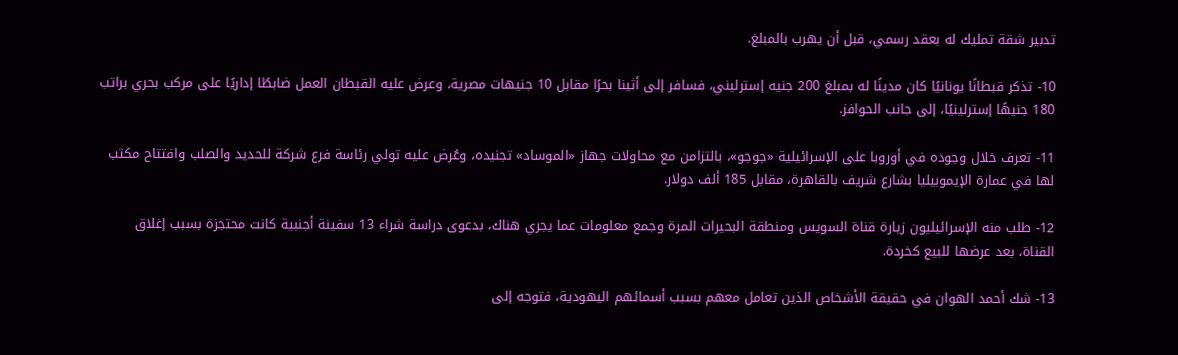تدبير شقة تمليك له بعقد رسمي، قبل أن يهرب بالمبلغ.

10- تذكر قبطانًا يونانيًا كان مدينًا له بمبلغ 200 جنيه إسترليني، فسافر إلى أثينا بحرًا مقابل 10 جنيهات مصرية، وعرض عليه القبطان العمل ضابطًا إداريًا على مركب بحري براتب 180 جنيهًا إسترلينيًا، إلى جانب الحوافز.

11- تعرف خلال وجوده في أوروبا على الإسرائيلية «جوجو»، بالتزامن مع محاولات جهاز «الموساد» تجنيده، وعُرض عليه تولي رئاسة فرع شركة للحديد والصلب وافتتاح مكتب لها في عمارة الإيموبيليا بشارع شريف بالقاهرة، مقابل 185 ألف دولار.

12- طلب منه الإسرائيليون زيارة قناة السويس ومنطقة البحيرات المرة وجمع معلومات عما يجري هناك، بدعوى دراسة شراء 13 سفينة أجنبية كانت محتجزة بسبب إغلاق القناة، بعد عرضها للبيع كخردة.

13- شك أحمد الهوان في حقيقة الأشخاص الذين تعامل معهم بسبب أسمائهم اليهودية، فتوجه إلى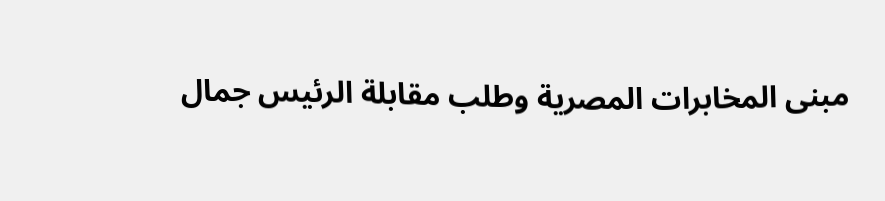مبنى المخابرات المصرية وطلب مقابلة الرئيس جمال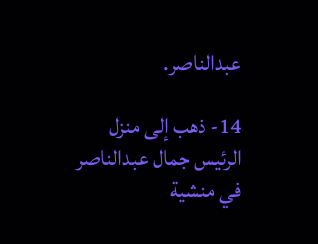عبدالناصر.

14- ذهب إلى منزل الرئيس جمال عبدالناصر في منشية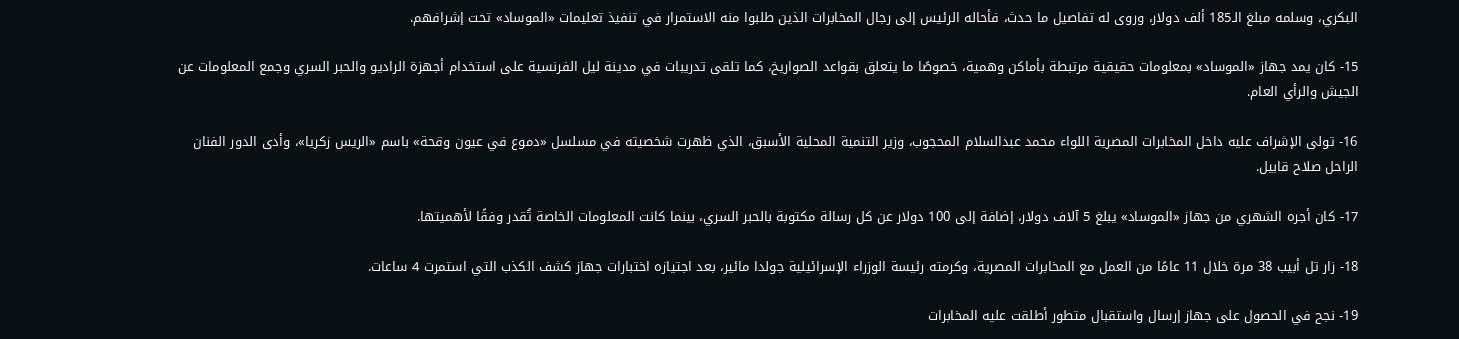البكري، وسلمه مبلغ الـ185 ألف دولار، وروى له تفاصيل ما حدث، فأحاله الرئيس إلى رجال المخابرات الذين طلبوا منه الاستمرار في تنفيذ تعليمات «الموساد» تحت إشرافهم.

15- كان يمد جهاز «الموساد» بمعلومات حقيقية مرتبطة بأماكن وهمية، خصوصًا ما يتعلق بقواعد الصواريخ، كما تلقى تدريبات في مدينة ليل الفرنسية على استخدام أجهزة الراديو والحبر السري وجمع المعلومات عن الجيش والرأي العام.

16- تولى الإشراف عليه داخل المخابرات المصرية اللواء محمد عبدالسلام المحجوب، وزير التنمية المحلية الأسبق، الذي ظهرت شخصيته في مسلسل «دموع في عيون وقحة» باسم «الريس زكريا»، وأدى الدور الفنان الراحل صلاح قابيل.

17- كان أجره الشهري من جهاز «الموساد» يبلغ 5 آلاف دولار، إضافة إلى 100 دولار عن كل رسالة مكتوبة بالحبر السري، بينما كانت المعلومات الخاصة تُقدر وفقًا لأهميتها.

18- زار تل أبيب 38 مرة خلال 11 عامًا من العمل مع المخابرات المصرية، وكرمته رئيسة الوزراء الإسرائيلية جولدا مائير، بعد اجتيازه اختبارات جهاز كشف الكذب التي استمرت 4 ساعات.

19- نجح في الحصول على جهاز إرسال واستقبال متطور أطلقت عليه المخابرات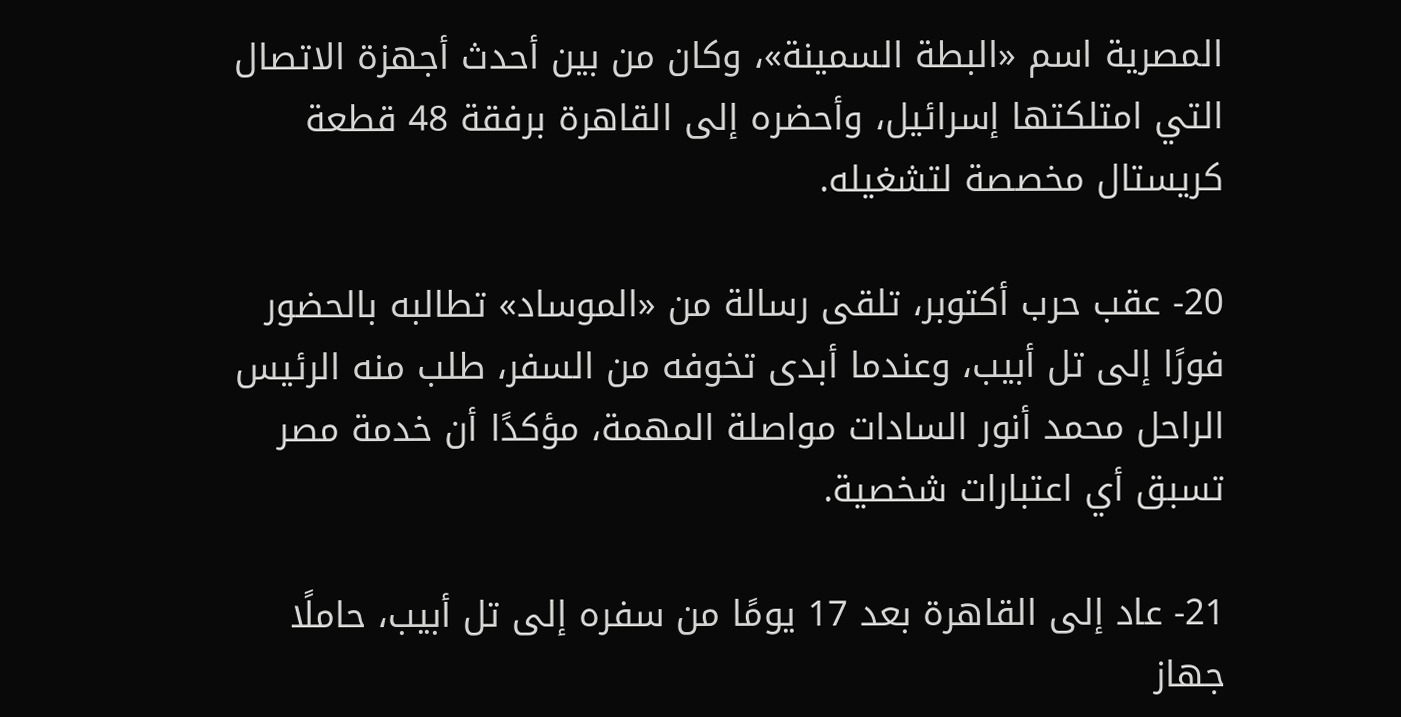المصرية اسم «البطة السمينة»، وكان من بين أحدث أجهزة الاتصال التي امتلكتها إسرائيل، وأحضره إلى القاهرة برفقة 48 قطعة كريستال مخصصة لتشغيله.

20- عقب حرب أكتوبر، تلقى رسالة من «الموساد» تطالبه بالحضور فورًا إلى تل أبيب، وعندما أبدى تخوفه من السفر، طلب منه الرئيس الراحل محمد أنور السادات مواصلة المهمة، مؤكدًا أن خدمة مصر تسبق أي اعتبارات شخصية.

21- عاد إلى القاهرة بعد 17 يومًا من سفره إلى تل أبيب، حاملًا جهاز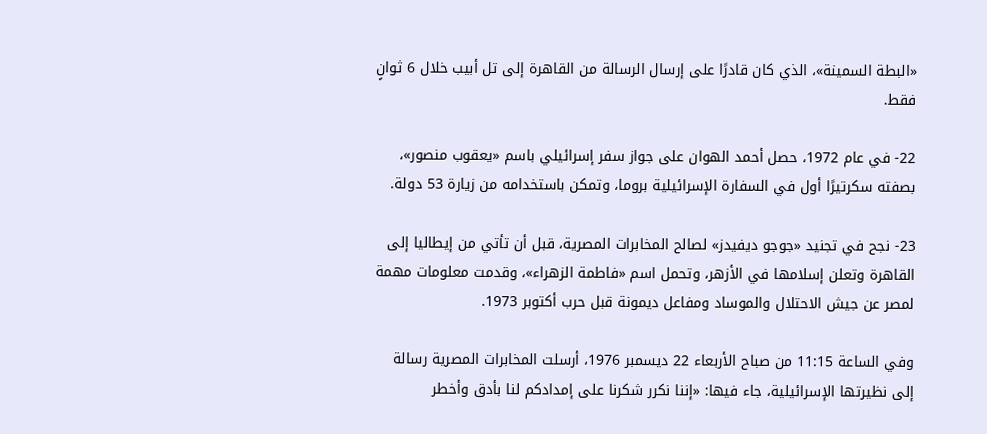«البطة السمينة»، الذي كان قادرًا على إرسال الرسالة من القاهرة إلى تل أبيب خلال 6 ثوانٍ فقط.

22- في عام 1972، حصل أحمد الهوان على جواز سفر إسرائيلي باسم «يعقوب منصور»، بصفته سكرتيرًا أول في السفارة الإسرائيلية بروما، وتمكن باستخدامه من زيارة 53 دولة.

23- نجح في تجنيد «جوجو ديفيدز» لصالح المخابرات المصرية، قبل أن تأتي من إيطاليا إلى القاهرة وتعلن إسلامها في الأزهر، وتحمل اسم «فاطمة الزهراء»، وقدمت معلومات مهمة لمصر عن جيش الاحتلال والموساد ومفاعل ديمونة قبل حرب أكتوبر 1973.

وفي الساعة 11:15 من صباح الأربعاء 22 ديسمبر 1976، أرسلت المخابرات المصرية رسالة إلى نظيرتها الإسرائيلية، جاء فيها: «إننا نكرر شكرنا على إمدادكم لنا بأدق وأخطر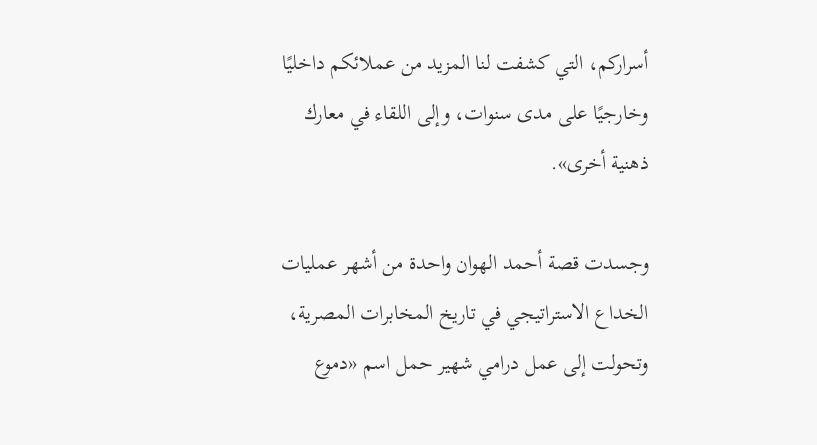أسراركم، التي كشفت لنا المزيد من عملائكم داخليًا وخارجيًا على مدى سنوات، وإلى اللقاء في معارك ذهنية أخرى».

وجسدت قصة أحمد الهوان واحدة من أشهر عمليات الخداع الاستراتيجي في تاريخ المخابرات المصرية، وتحولت إلى عمل درامي شهير حمل اسم «دموع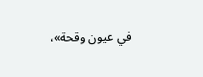في عيون وقحة»،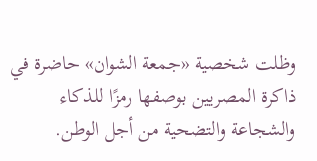وظلت شخصية «جمعة الشوان» حاضرة في ذاكرة المصريين بوصفها رمزًا للذكاء والشجاعة والتضحية من أجل الوطن.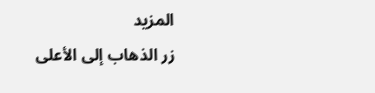المزيد
زر الذهاب إلى الأعلى